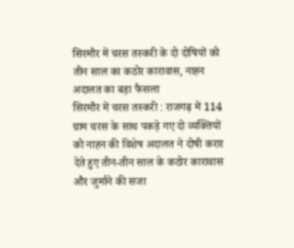सिरमौर में चरस तस्करी के दो दोषियों को तीन साल का कठोर कारावास, नाहन अदालत का बड़ा फैसला
सिरमौर में चरस तस्करी : राजगढ़ में 114 ग्राम चरस के साथ पकड़े गए दो व्यक्तियों को नाहन की विशेष अदालत ने दोषी करार देते हुए तीन-तीन साल के कठोर कारावास और जुर्माने की सजा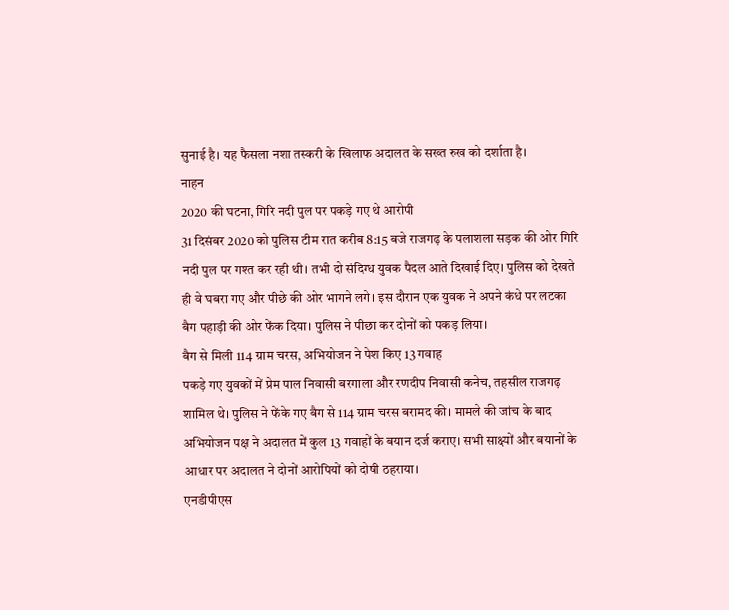सुनाई है। यह फैसला नशा तस्करी के खिलाफ अदालत के सख्त रुख को दर्शाता है।
नाहन
2020 की घटना, गिरि नदी पुल पर पकड़े गए थे आरोपी
31 दिसंबर 2020 को पुलिस टीम रात करीब 8:15 बजे राजगढ़ के पलाशला सड़क की ओर गिरि नदी पुल पर गश्त कर रही थी। तभी दो संदिग्ध युवक पैदल आते दिखाई दिए। पुलिस को देखते ही वे घबरा गए और पीछे की ओर भागने लगे। इस दौरान एक युवक ने अपने कंधे पर लटका बैग पहाड़ी की ओर फेंक दिया। पुलिस ने पीछा कर दोनों को पकड़ लिया।
बैग से मिली 114 ग्राम चरस, अभियोजन ने पेश किए 13 गवाह
पकड़े गए युवकों में प्रेम पाल निवासी बरगाला और रणदीप निवासी कनेच, तहसील राजगढ़ शामिल थे। पुलिस ने फेंके गए बैग से 114 ग्राम चरस बरामद की। मामले की जांच के बाद अभियोजन पक्ष ने अदालत में कुल 13 गवाहों के बयान दर्ज कराए। सभी साक्ष्यों और बयानों के आधार पर अदालत ने दोनों आरोपियों को दोषी ठहराया।
एनडीपीएस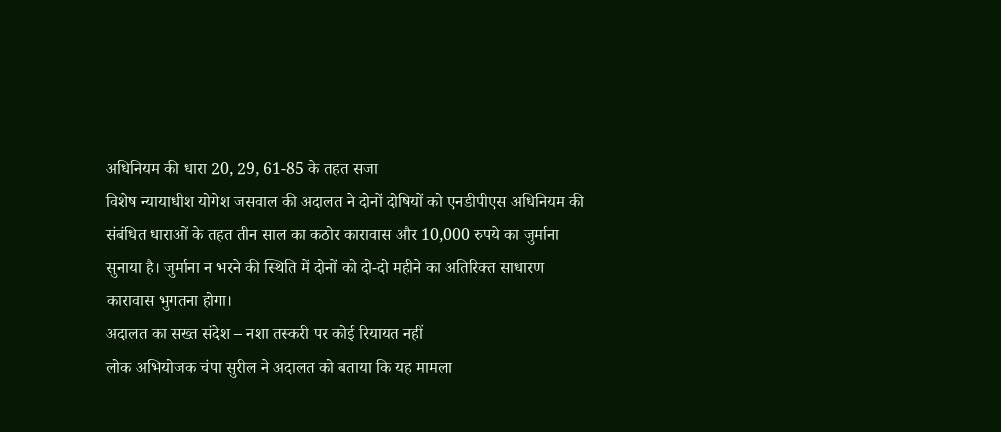अधिनियम की धारा 20, 29, 61-85 के तहत सजा
विशेष न्यायाधीश योगेश जसवाल की अदालत ने दोनों दोषियों को एनडीपीएस अधिनियम की संबंधित धाराओं के तहत तीन साल का कठोर कारावास और 10,000 रुपये का जुर्माना सुनाया है। जुर्माना न भरने की स्थिति में दोनों को दो-दो महीने का अतिरिक्त साधारण कारावास भुगतना होगा।
अदालत का सख्त संदेश – नशा तस्करी पर कोई रियायत नहीं
लोक अभियोजक चंपा सुरील ने अदालत को बताया कि यह मामला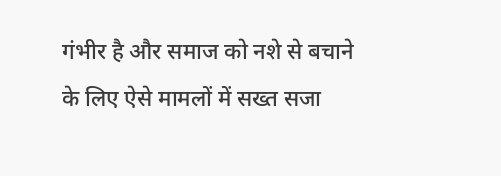गंभीर है और समाज को नशे से बचाने के लिए ऐसे मामलों में सख्त सजा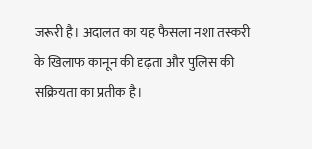जरूरी है। अदालत का यह फैसला नशा तस्करी के खिलाफ कानून की दृढ़ता और पुलिस की सक्रियता का प्रतीक है।